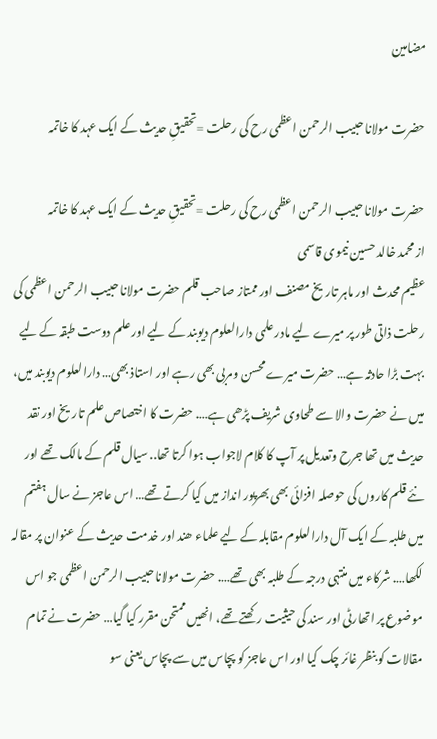مضامین

حضرت مولانا حبیب الرحمن اعظمی رح کی رحلت =تحقیقِ حدیث کے ایک عہد کا خاتمہ

حضرت مولانا حبیب الرحمن اعظمی رح کی رحلت =تحقیقِ حدیث کے ایک عہد کا خاتمہ
از محمد خالد حسین نیموی قاسمی
عظیم محدث اور ماہر تاریخ مصنف اور ممتاز صاحب قلم حضرت مولانا حبیب الرحمن اعظمی کی رحلت ذاتی طور پر میرے لیے مادر علمی دارالعلوم دیوبند کے لیے اور علم دوست طبقہ کے لیے بہت بڑا حادثہ ہے… حضرت میرے محسن ومربی بھی رہے اور استاذ بھی… دارالعلوم دیوبند میں، میں نے حضرت والا سے طحاوی شریف پڑھی ہے…. حضرت کا اختصاص علم تاریخ اور نقد حدیث میں تھا جرح وتعدیل پر آپ کا کلام لاجواب ہوا کرتا تھا.. سیال قلم کے مالک تھے اور نئے قلم کاروں کی حوصلہ افزائی بھی بھرپور انداز میں کیا کرتے تھے… اس عاجز نے سال ہفتم میں طلبہ کے ایک آل دارالعلوم مقابلہ کے لیے علماء ھند اور خدمت حدیث کے عنوان پر مقالہ لکھا…. شرکاء میں منتہی درجہ کے طلبہ بھی تھے…. حضرت مولانا حبیب الرحمن اعظمی جو اس موضوع پر اتھارٹی اور سند کی حیثیت رکھتے تھے، انھیں ممتحن مقرر کیا گیا… حضرت نے تمام مقالات کو بنظر غائر چک کیا اور اس عاجز کو پچاس میں سے پچاس یعنی سو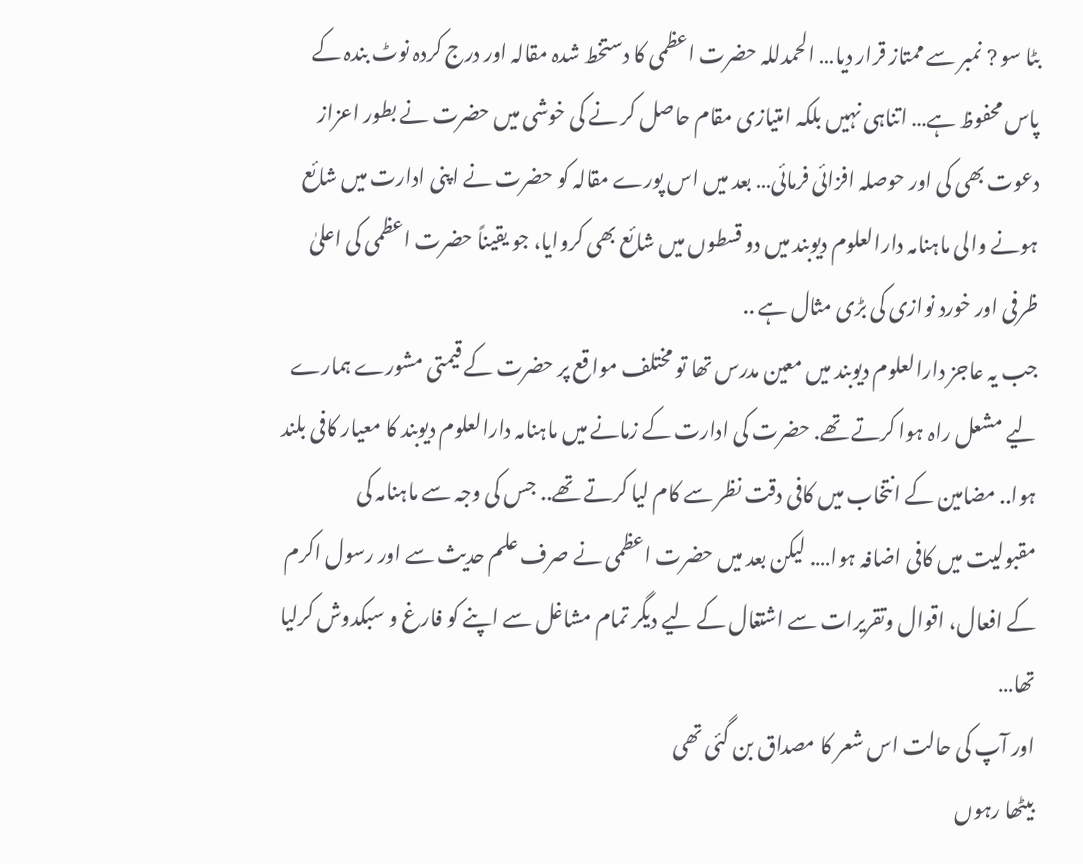بٹا سو ? نمبر سے ممتاز قرار دیا… الحمدللہ حضرت اعظمی کا دستخط شدہ مقالہ اور درج کردہ نوٹ بندہ کے پاس محفوظ ہے… اتناہی نہیں بلکہ امتیازی مقام حاصل کر نے کی خوشی میں حضرت نے بطور اعزاز دعوت بھی کی اور حوصلہ افزائی فرمائی… بعد میں اس پورے مقالہ کو حضرت نے اپنی ادارت میں شائع ہونے والی ماہنامہ دارالعلوم دیوبند میں دو قسطوں میں شائع بھی کروایا، جو یقیناً حضرت اعظمی کی اعلیٰ ظرفی اور خورد نوازی کی بڑی مثال ہے ..
جب یہ عاجز دارالعلوم دیوبند میں معین مدرس تھا تو مختلف مواقع پر حضرت کے قیمتی مشورے ہمارے لیے مشعل راہ ہوا کرتے تھے. حضرت کی ادارت کے زمانے میں ماہنامہ دارالعلوم دیوبند کا معیار کافی بلند ہوا.. مضامین کے انتخاب میں کافی دقت نظر سے کام لیا کرتے تھے.. جس کی وجہ سے ماہنامہ کی مقبولیت میں کافی اضافہ ہوا…. لیکن بعد میں حضرت اعظمی نے صرف علم حدیث سے اور رسول اکرم کے افعال، اقوال وتقریرات سے اشتغال کے لیے دیگر تمام مشاغل سے اپنے کو فارغ و سبکدوش کرلیا تھا…
اور آپ کی حالت اس شعر کا مصداق بن گئی تھی
بیٹھا رہوں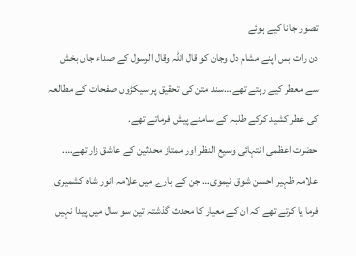تصور جانا کیے ہوئے
دن رات بس اپنے مشام دل وجان کو قال اللہ وقال الرسول کے صداء جاں بخش سے معطر کیے رہتے تھے…سند متن کی تحقیق پر سیکڑوں صفحات کے مطالعہ کی عطر کشید کرکے طلبہ کے سامنے پیش فرماتے تھے.
حضرت اعظمی انتہائی وسیع النظر اور ممتاز محدثین کے عاشق زار تھے…. علامہ ظہیر احسن شوق نیموی… جن کے بارے میں علامہ انور شاہ کشمیری فرما یا کرتے تھے کہ ان کے معیار کا محدث گذشتہ تین سو سال میں پیدا نہیں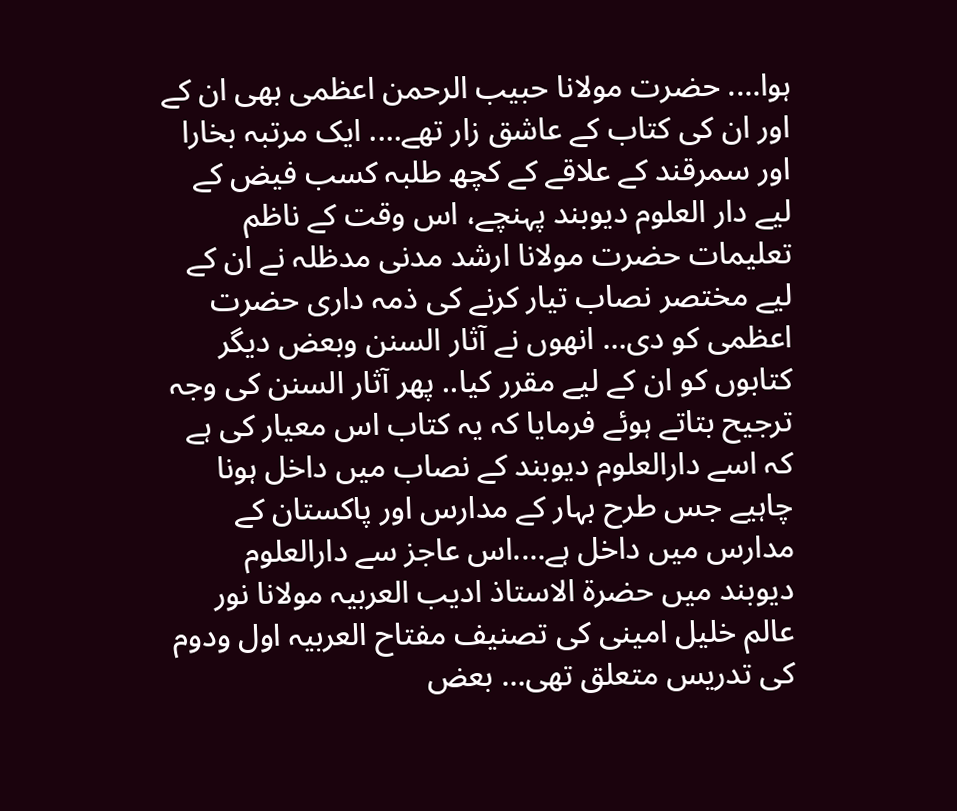ہوا…. حضرت مولانا حبیب الرحمن اعظمی بھی ان کے اور ان کی کتاب کے عاشق زار تھے…. ایک مرتبہ بخارا اور سمرقند کے علاقے کے کچھ طلبہ کسب فیض کے لیے دار العلوم دیوبند پہنچے، اس وقت کے ناظم تعلیمات حضرت مولانا ارشد مدنی مدظلہ نے ان کے لیے مختصر نصاب تیار کرنے کی ذمہ داری حضرت اعظمی کو دی… انھوں نے آثار السنن وبعض دیگر کتابوں کو ان کے لیے مقرر کیا.. پھر آثار السنن کی وجہ ترجیح بتاتے ہوئے فرمایا کہ یہ کتاب اس معیار کی ہے کہ اسے دارالعلوم دیوبند کے نصاب میں داخل ہونا چاہیے جس طرح بہار کے مدارس اور پاکستان کے مدارس میں داخل ہے….اس عاجز سے دارالعلوم دیوبند میں حضرۃ الاستاذ ادیب العربیہ مولانا نور عالم خلیل امینی کی تصنیف مفتاح العربیہ اول ودوم کی تدریس متعلق تھی… بعض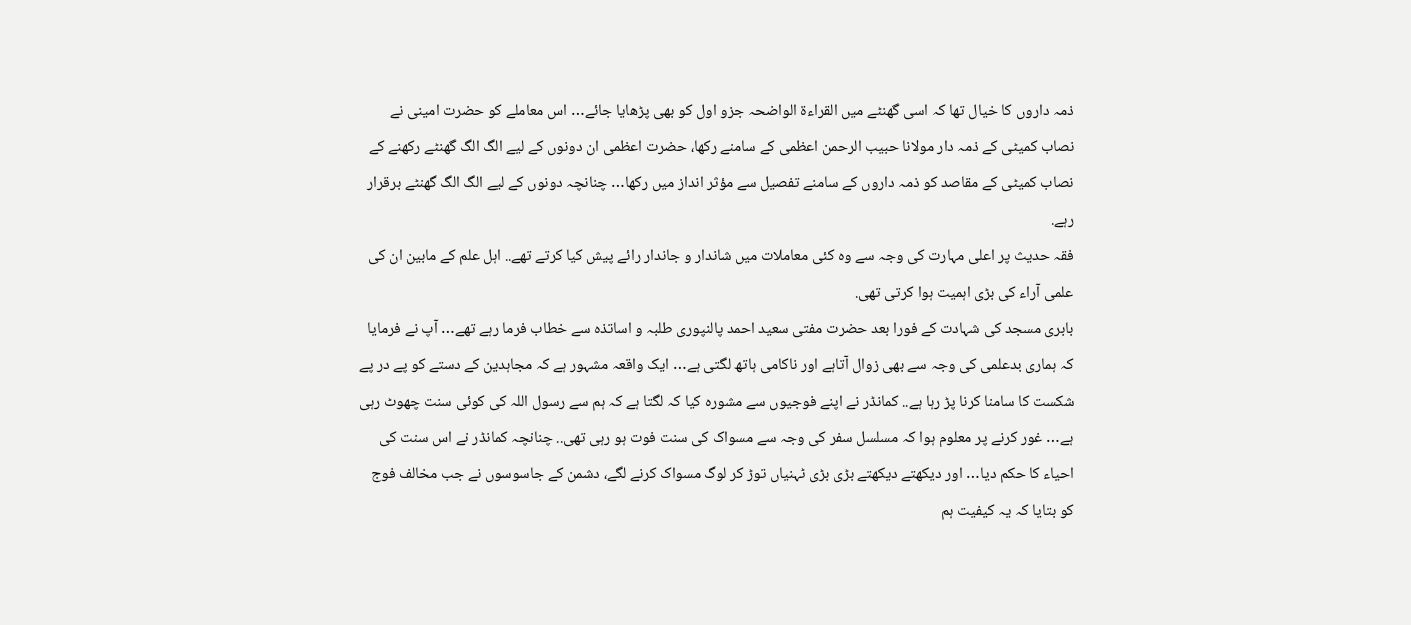ذمہ داروں کا خیال تھا کہ اسی گھنٹے میں القراءۃ الواضحہ جزو اول کو بھی پڑھایا جائے… اس معاملے کو حضرت امینی نے نصاب کمیٹی کے ذمہ دار مولانا حبیب الرحمن اعظمی کے سامنے رکھا، حضرت اعظمی ان دونوں کے لیے الگ الگ گھنٹے رکھنے کے نصاب کمیٹی کے مقاصد کو ذمہ داروں کے سامنے تفصیل سے مؤثر انداز میں رکھا… چنانچہ دونوں کے لیے الگ الگ گھنٹے برقرار رہے.
فقہ حدیث پر اعلی مہارت کی وجہ سے وہ کئی معاملات میں شاندار و جاندار رائے پیش کیا کرتے تھے.. اہل علم کے مابین ان کی علمی آراء کی بڑی اہمیت ہوا کرتی تھی.
بابری مسجد کی شہادت کے فورا بعد حضرت مفتی سعید احمد پالنپوری طلبہ و اساتذہ سے خطاب فرما رہے تھے… آپ نے فرمایا کہ ہماری بدعلمی کی وجہ سے بھی زوال آتاہے اور ناکامی ہاتھ لگتی ہے… ایک واقعہ مشہور ہے کہ مجاہدین کے دستے کو پے در پے شکست کا سامنا کرنا پڑ رہا ہے.. کمانڈر نے اپنے فوجیوں سے مشورہ کیا کہ لگتا ہے کہ ہم سے رسول اللہ کی کوئی سنت چھوٹ رہی ہے… غور کرنے پر معلوم ہوا کہ مسلسل سفر کی وجہ سے مسواک کی سنت فوت ہو رہی تھی.. چنانچہ کمانڈر نے اس سنت کی احیاء کا حکم دیا… اور دیکھتے دیکھتے بڑی بڑی ٹہنیاں توڑ کر لوگ مسواک کرنے لگے، دشمن کے جاسوسوں نے جب مخالف فوج کو بتایا کہ یہ کیفیت ہم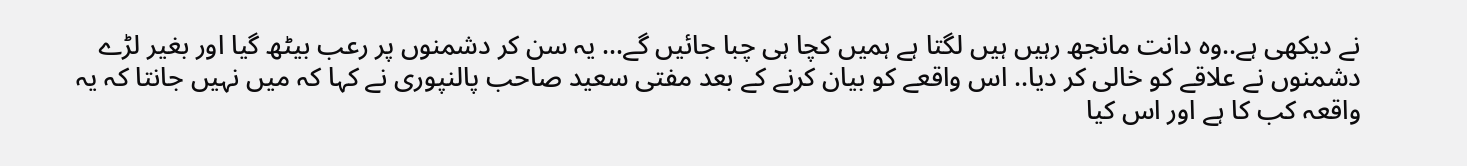نے دیکھی ہے..وہ دانت مانجھ رہیں ہیں لگتا ہے ہمیں کچا ہی چبا جائیں گے… یہ سن کر دشمنوں پر رعب بیٹھ گیا اور بغیر لڑے دشمنوں نے علاقے کو خالی کر دیا.. اس واقعے کو بیان کرنے کے بعد مفتی سعید صاحب پالنپوری نے کہا کہ میں نہیں جانتا کہ یہ واقعہ کب کا ہے اور اس کیا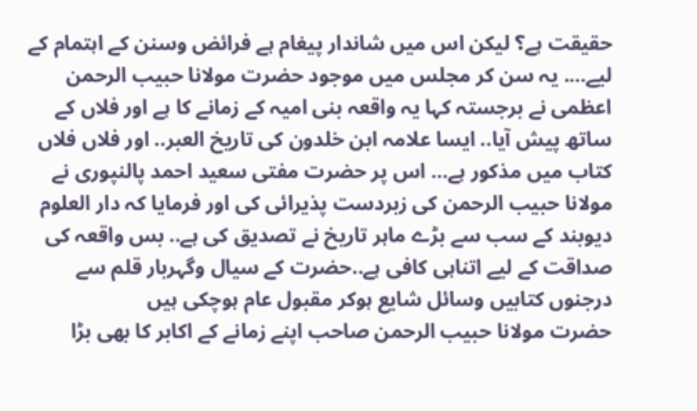حقیقت ہے؟ لیکن اس میں شاندار پیغام ہے فرائض وسنن کے اہتمام کے لیے…. یہ سن کر مجلس میں موجود حضرت مولانا حبیب الرحمن اعظمی نے برجستہ کہا یہ واقعہ بنی امیہ کے زمانے کا ہے اور فلاں کے ساتھ پیش آیا.. ایسا علامہ ابن خلدون کی تاریخ العبر.. اور فلاں فلاں کتاب میں مذکور ہے… اس پر حضرت مفتی سعید احمد پالنپوری نے مولانا حبیب الرحمن کی زبردست پذیرائی کی اور فرمایا کہ دار العلوم دیوبند کے سب سے بڑے ماہر تاریخ نے تصدیق کی ہے.. بس واقعہ کی صداقت کے لیے اتناہی کافی ہے..حضرت کے سیال وگہربار قلم سے درجنوں کتابیں وسائل شایع ہوکر مقبول عام ہوچکی ہیں
حضرت مولانا حبیب الرحمن صاحب اپنے زمانے کے اکابر کا بھی بڑا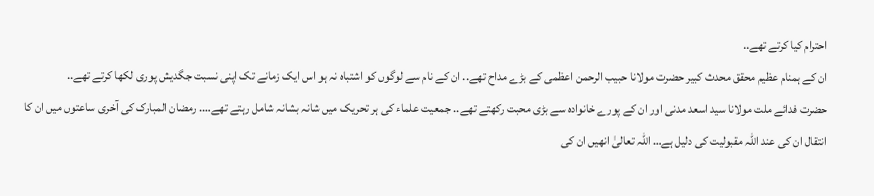احترام کیا کرتے تھے..
ان کے ہمنام عظیم محقق محدث کبیر حضرت مولانا حبیب الرحمن اعظمی کے بڑے مداح تھے.. ان کے نام سے لوگوں کو اشتباہ نہ ہو اس ایک زمانے تک اپنی نسبت جگدیش پوری لکھا کرتے تھے..
حضرت فدائے ملت مولانا سید اسعد مدنی اور ان کے پورے خانوادہ سے بڑی محبت رکھتے تھے.. جمعیت علماء کی ہر تحریک میں شانہ بشانہ شامل رہتے تھے…. رمضان المبارک کی آخری ساعتوں میں ان کا انتقال ان کی عند اللہ مقبولیت کی دلیل ہے… اللہ تعالیٰ انھیں ان کی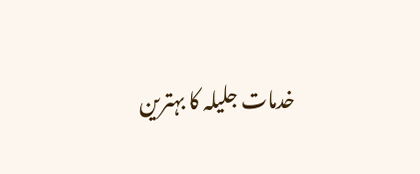خدمات جلیلہ کا بہترین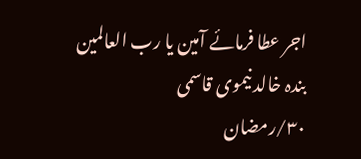اجر عطا فرمائے آمین یا رب العالمین
بندہ خالد نیموی قاسمی
٣٠/رمضان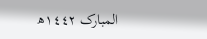المبارک ١٤٤٢ھ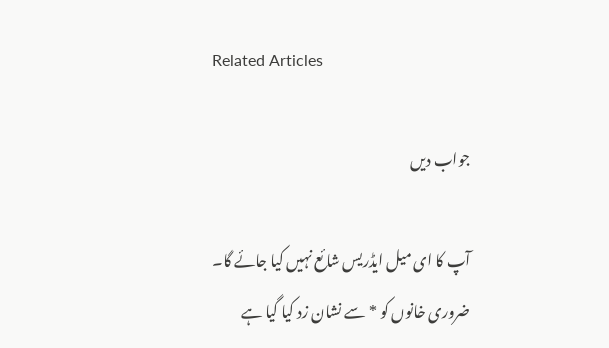Related Articles

جواب دیں

آپ کا ای میل ایڈریس شائع نہیں کیا جائے گا۔ ضروری خانوں کو * سے نشان زد کیا گیا ہے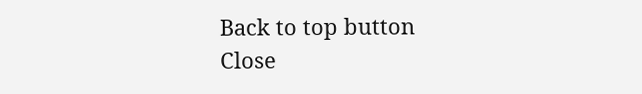Back to top button
Close